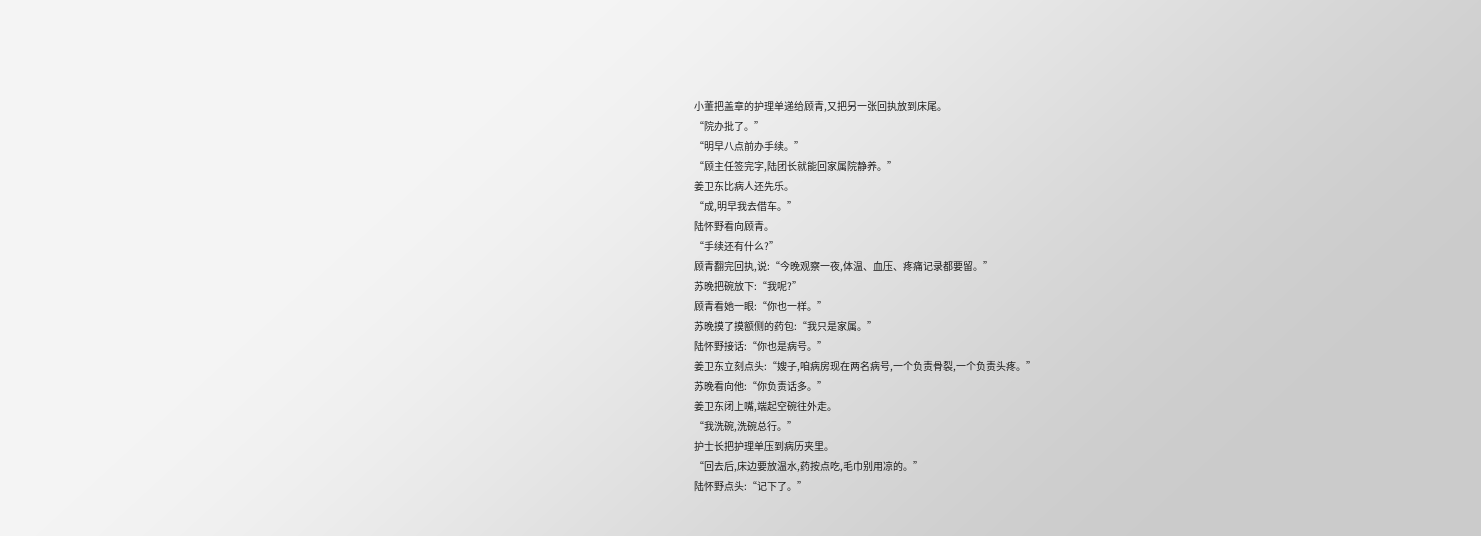小董把盖章的护理单递给顾青,又把另一张回执放到床尾。
“院办批了。”
“明早八点前办手续。”
“顾主任签完字,陆团长就能回家属院静养。”
姜卫东比病人还先乐。
“成,明早我去借车。”
陆怀野看向顾青。
“手续还有什么?”
顾青翻完回执,说:“今晚观察一夜,体温、血压、疼痛记录都要留。”
苏晚把碗放下:“我呢?”
顾青看她一眼:“你也一样。”
苏晚摸了摸额侧的药包:“我只是家属。”
陆怀野接话:“你也是病号。”
姜卫东立刻点头:“嫂子,咱病房现在两名病号,一个负责骨裂,一个负责头疼。”
苏晚看向他:“你负责话多。”
姜卫东闭上嘴,端起空碗往外走。
“我洗碗,洗碗总行。”
护士长把护理单压到病历夹里。
“回去后,床边要放温水,药按点吃,毛巾别用凉的。”
陆怀野点头:“记下了。”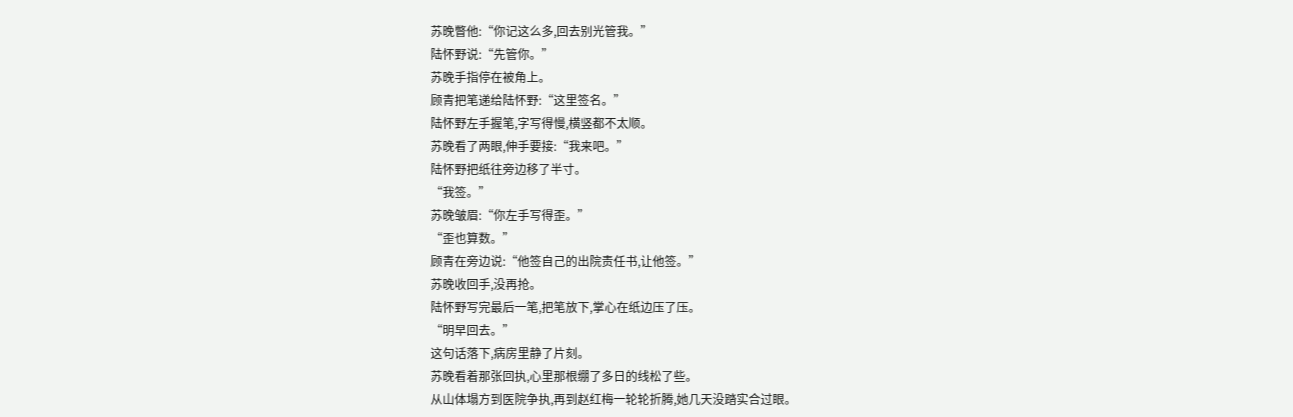苏晚瞥他:“你记这么多,回去别光管我。”
陆怀野说:“先管你。”
苏晚手指停在被角上。
顾青把笔递给陆怀野:“这里签名。”
陆怀野左手握笔,字写得慢,横竖都不太顺。
苏晚看了两眼,伸手要接:“我来吧。”
陆怀野把纸往旁边移了半寸。
“我签。”
苏晚皱眉:“你左手写得歪。”
“歪也算数。”
顾青在旁边说:“他签自己的出院责任书,让他签。”
苏晚收回手,没再抢。
陆怀野写完最后一笔,把笔放下,掌心在纸边压了压。
“明早回去。”
这句话落下,病房里静了片刻。
苏晚看着那张回执,心里那根绷了多日的线松了些。
从山体塌方到医院争执,再到赵红梅一轮轮折腾,她几天没踏实合过眼。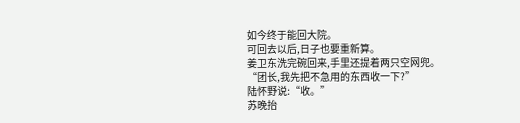如今终于能回大院。
可回去以后,日子也要重新算。
姜卫东洗完碗回来,手里还提着两只空网兜。
“团长,我先把不急用的东西收一下?”
陆怀野说:“收。”
苏晚抬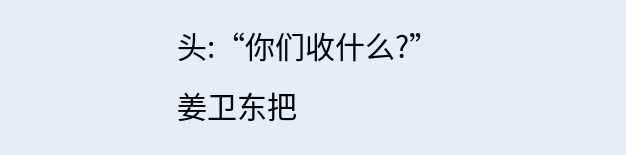头:“你们收什么?”
姜卫东把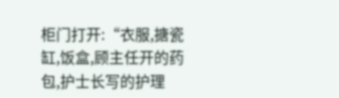柜门打开:“衣服,搪瓷缸,饭盒,顾主任开的药包,护士长写的护理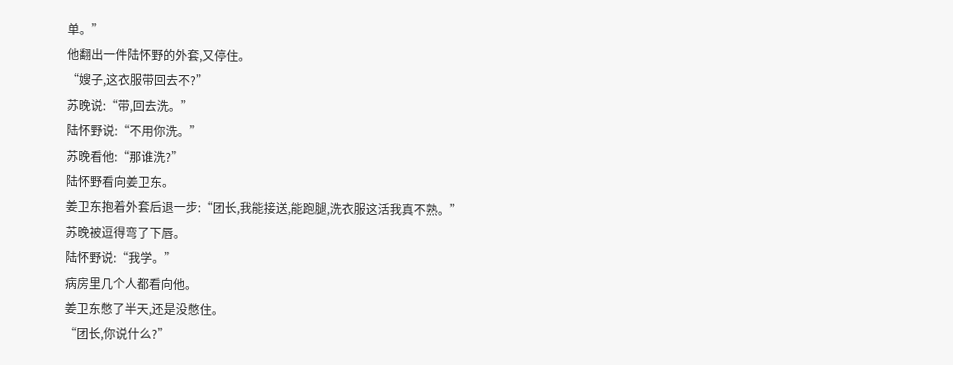单。”
他翻出一件陆怀野的外套,又停住。
“嫂子,这衣服带回去不?”
苏晚说:“带,回去洗。”
陆怀野说:“不用你洗。”
苏晚看他:“那谁洗?”
陆怀野看向姜卫东。
姜卫东抱着外套后退一步:“团长,我能接送,能跑腿,洗衣服这活我真不熟。”
苏晚被逗得弯了下唇。
陆怀野说:“我学。”
病房里几个人都看向他。
姜卫东憋了半天,还是没憋住。
“团长,你说什么?”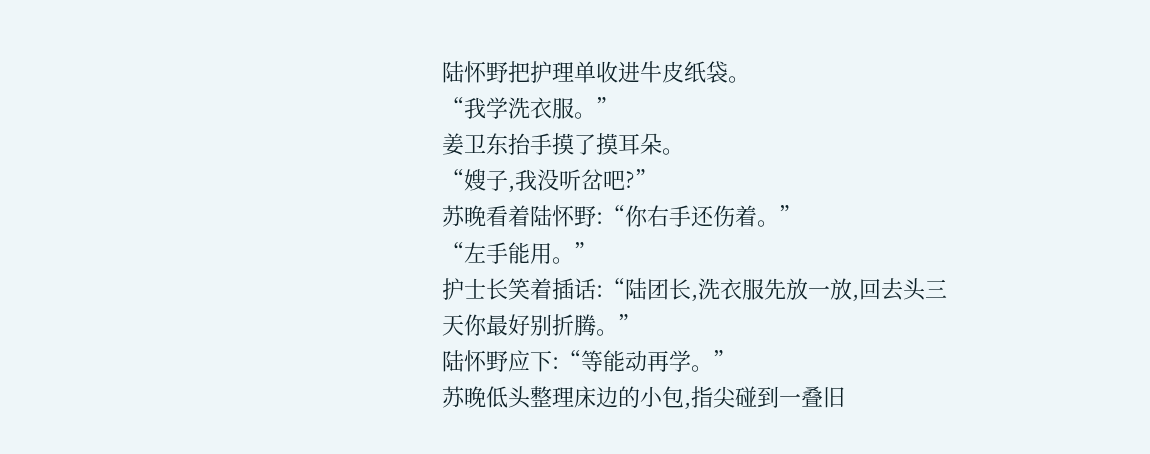陆怀野把护理单收进牛皮纸袋。
“我学洗衣服。”
姜卫东抬手摸了摸耳朵。
“嫂子,我没听岔吧?”
苏晚看着陆怀野:“你右手还伤着。”
“左手能用。”
护士长笑着插话:“陆团长,洗衣服先放一放,回去头三天你最好别折腾。”
陆怀野应下:“等能动再学。”
苏晚低头整理床边的小包,指尖碰到一叠旧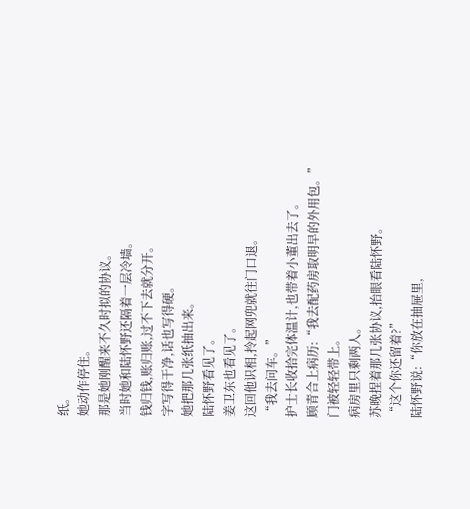纸。
她动作停住。
那是她刚醒来不久时拟的协议。
当时她和陆怀野还隔着一层冷墙。
钱归钱,账归账,过不下去就分开。
字写得干净,话也写得硬。
她把那几张纸抽出来。
陆怀野看见了。
姜卫东也看见了。
这回他识相,拎起网兜就往门口退。
“我去问车。”
护士长收拾完体温计,也带着小董出去了。
顾青合上病历:“我去配药房取明早的外用包。”
门被轻轻带上。
病房里只剩两人。
苏晚捏着那几张协议,抬眼看陆怀野。
“这个你还留着?”
陆怀野说:“你放在抽屉里,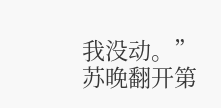我没动。”
苏晚翻开第